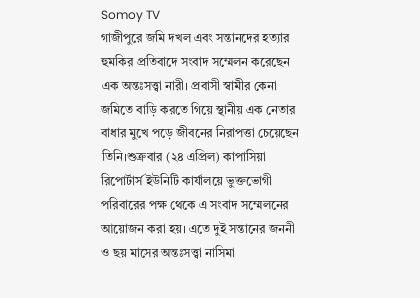Somoy TV
গাজীপুরে জমি দখল এবং সন্তানদের হত্যার হুমকির প্রতিবাদে সংবাদ সম্মেলন করেছেন এক অন্তঃসত্ত্বা নারী। প্রবাসী স্বামীর কেনা জমিতে বাড়ি করতে গিয়ে স্থানীয় এক নেতার বাধার মুখে পড়ে জীবনের নিরাপত্তা চেয়েছেন তিনি।শুক্রবার (২৪ এপ্রিল) কাপাসিয়া রিপোর্টার্স ইউনিটি কার্যালয়ে ভুক্তভোগী পরিবারের পক্ষ থেকে এ সংবাদ সম্মেলনের আয়োজন করা হয়। এতে দুই সন্তানের জননী ও ছয় মাসের অন্তঃসত্ত্বা নাসিমা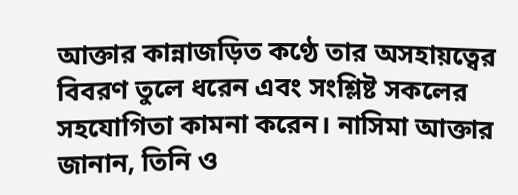আক্তার কান্নাজড়িত কণ্ঠে তার অসহায়ত্বের বিবরণ তুলে ধরেন এবং সংশ্লিষ্ট সকলের সহযোগিতা কামনা করেন। নাসিমা আক্তার জানান, তিনি ও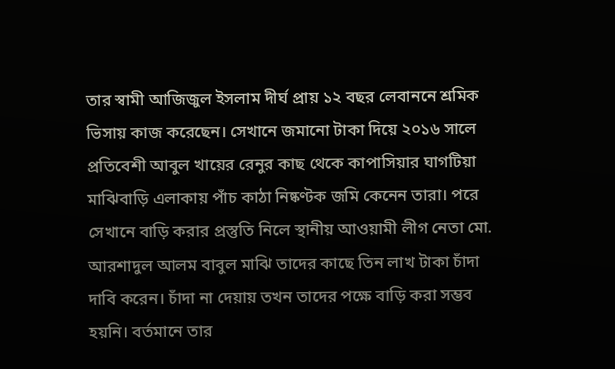তার স্বামী আজিজুল ইসলাম দীর্ঘ প্রায় ১২ বছর লেবাননে শ্রমিক ভিসায় কাজ করেছেন। সেখানে জমানো টাকা দিয়ে ২০১৬ সালে প্রতিবেশী আবুল খায়ের রেনুর কাছ থেকে কাপাসিয়ার ঘাগটিয়া মাঝিবাড়ি এলাকায় পাঁচ কাঠা নিষ্কণ্টক জমি কেনেন তারা। পরে সেখানে বাড়ি করার প্রস্তুতি নিলে স্থানীয় আওয়ামী লীগ নেতা মো. আরশাদুল আলম বাবুল মাঝি তাদের কাছে তিন লাখ টাকা চাঁদা দাবি করেন। চাঁদা না দেয়ায় তখন তাদের পক্ষে বাড়ি করা সম্ভব হয়নি। বর্তমানে তার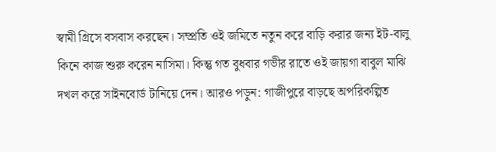স্বামী গ্রিসে বসবাস করছেন। সম্প্রতি ওই জমিতে নতুন করে বাড়ি করার জন্য ইট-বালু কিনে কাজ শুরু করেন নাসিমা। কিন্তু গত বুধবার গভীর রাতে ওই জায়গা বাবুল মাঝি দখল করে সাইনবোর্ড টানিয়ে দেন। আরও পড়ুন: গাজীপুরে বাড়ছে অপরিকল্পিত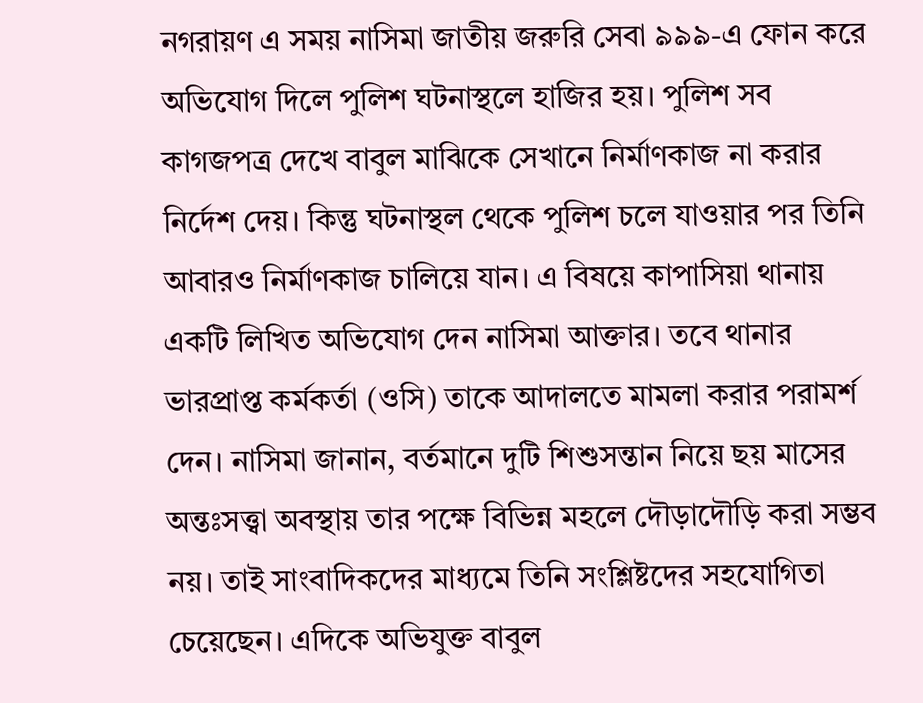নগরায়ণ এ সময় নাসিমা জাতীয় জরুরি সেবা ৯৯৯-এ ফোন করে অভিযোগ দিলে পুলিশ ঘটনাস্থলে হাজির হয়। পুলিশ সব কাগজপত্র দেখে বাবুল মাঝিকে সেখানে নির্মাণকাজ না করার নির্দেশ দেয়। কিন্তু ঘটনাস্থল থেকে পুলিশ চলে যাওয়ার পর তিনি আবারও নির্মাণকাজ চালিয়ে যান। এ বিষয়ে কাপাসিয়া থানায় একটি লিখিত অভিযোগ দেন নাসিমা আক্তার। তবে থানার ভারপ্রাপ্ত কর্মকর্তা (ওসি) তাকে আদালতে মামলা করার পরামর্শ দেন। নাসিমা জানান, বর্তমানে দুটি শিশুসন্তান নিয়ে ছয় মাসের অন্তঃসত্ত্বা অবস্থায় তার পক্ষে বিভিন্ন মহলে দৌড়াদৌড়ি করা সম্ভব নয়। তাই সাংবাদিকদের মাধ্যমে তিনি সংশ্লিষ্টদের সহযোগিতা চেয়েছেন। এদিকে অভিযুক্ত বাবুল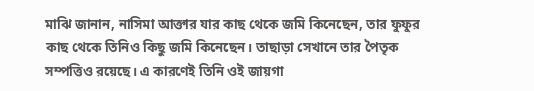মাঝি জানান, নাসিমা আক্তার যার কাছ থেকে জমি কিনেছেন, তার ফুফুর কাছ থেকে তিনিও কিছু জমি কিনেছেন। তাছাড়া সেখানে তার পৈতৃক সম্পত্তিও রয়েছে। এ কারণেই তিনি ওই জায়গা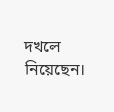দখলে নিয়েছেন।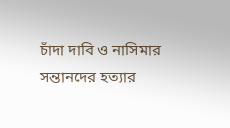চাঁদা দাবি ও নাসিমার সন্তানদের হত্যার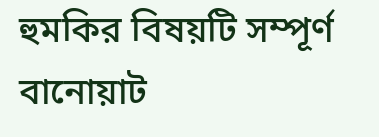হুমকির বিষয়টি সম্পূর্ণ বানোয়াট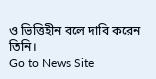ও ভিত্তিহীন বলে দাবি করেন তিনি।
Go to News Site